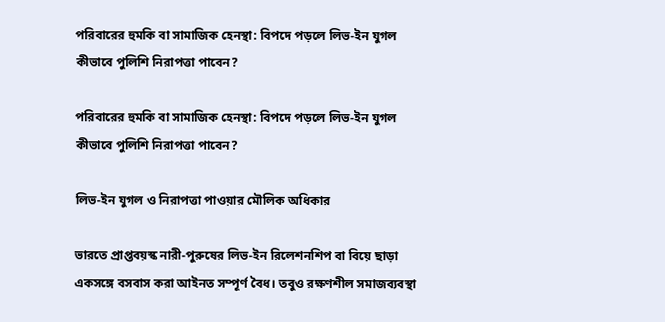পরিবারের হুমকি বা সামাজিক হেনস্থা: বিপদে পড়লে লিভ-ইন যুগল কীভাবে পুলিশি নিরাপত্তা পাবেন?

পরিবারের হুমকি বা সামাজিক হেনস্থা: বিপদে পড়লে লিভ-ইন যুগল কীভাবে পুলিশি নিরাপত্তা পাবেন?

লিভ-ইন যুগল ও নিরাপত্তা পাওয়ার মৌলিক অধিকার

ভারতে প্রাপ্তবয়স্ক নারী-পুরুষের লিভ-ইন রিলেশনশিপ বা বিয়ে ছাড়া একসঙ্গে বসবাস করা আইনত সম্পূর্ণ বৈধ। তবুও রক্ষণশীল সমাজব্যবস্থা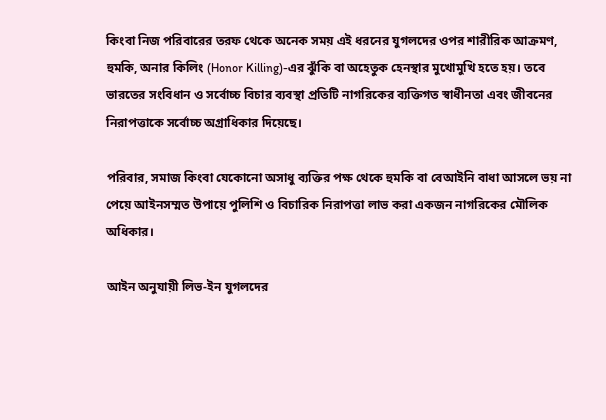কিংবা নিজ পরিবারের তরফ থেকে অনেক সময় এই ধরনের যুগলদের ওপর শারীরিক আক্রমণ, হুমকি, অনার কিলিং (Honor Killing)-এর ঝুঁকি বা অহেতুক হেনস্থার মুখোমুখি হতে হয়। তবে ভারতের সংবিধান ও সর্বোচ্চ বিচার ব্যবস্থা প্রতিটি নাগরিকের ব্যক্তিগত স্বাধীনতা এবং জীবনের নিরাপত্তাকে সর্বোচ্চ অগ্রাধিকার দিয়েছে।

পরিবার, সমাজ কিংবা যেকোনো অসাধু ব্যক্তির পক্ষ থেকে হুমকি বা বেআইনি বাধা আসলে ভয় না পেয়ে আইনসম্মত উপায়ে পুলিশি ও বিচারিক নিরাপত্তা লাভ করা একজন নাগরিকের মৌলিক অধিকার।

আইন অনুযায়ী লিভ-ইন যুগলদের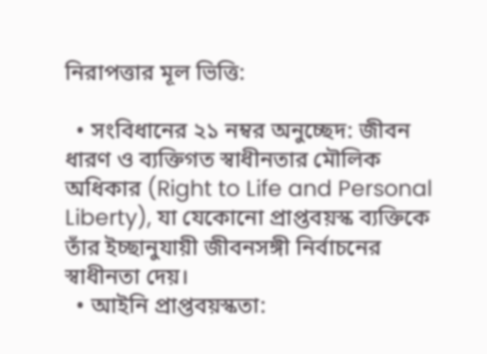নিরাপত্তার মূল ভিত্তি:

  • সংবিধানের ২১ নম্বর অনুচ্ছেদ: জীবন ধারণ ও ব্যক্তিগত স্বাধীনতার মৌলিক অধিকার (Right to Life and Personal Liberty), যা যেকোনো প্রাপ্তবয়স্ক ব্যক্তিকে তাঁর ইচ্ছানুযায়ী জীবনসঙ্গী নির্বাচনের স্বাধীনতা দেয়।
  • আইনি প্রাপ্তবয়স্কতা: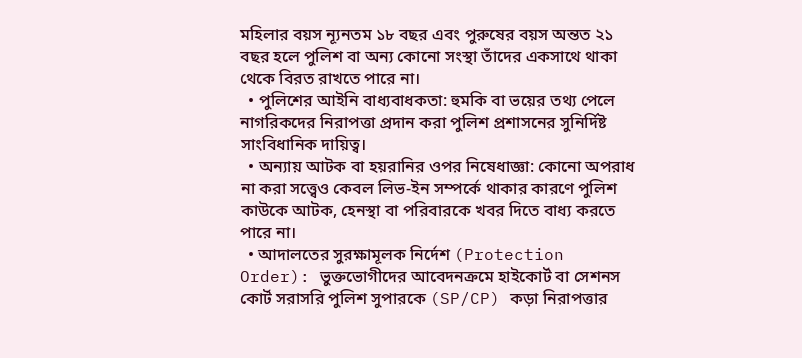মহিলার বয়স ন্যূনতম ১৮ বছর এবং পুরুষের বয়স অন্তত ২১ বছর হলে পুলিশ বা অন্য কোনো সংস্থা তাঁদের একসাথে থাকা থেকে বিরত রাখতে পারে না।
  • পুলিশের আইনি বাধ্যবাধকতা: হুমকি বা ভয়ের তথ্য পেলে নাগরিকদের নিরাপত্তা প্রদান করা পুলিশ প্রশাসনের সুনির্দিষ্ট সাংবিধানিক দায়িত্ব।
  • অন্যায় আটক বা হয়রানির ওপর নিষেধাজ্ঞা: কোনো অপরাধ না করা সত্ত্বেও কেবল লিভ-ইন সম্পর্কে থাকার কারণে পুলিশ কাউকে আটক, হেনস্থা বা পরিবারকে খবর দিতে বাধ্য করতে পারে না।
  • আদালতের সুরক্ষামূলক নির্দেশ (Protection Order): ভুক্তভোগীদের আবেদনক্রমে হাইকোর্ট বা সেশনস কোর্ট সরাসরি পুলিশ সুপারকে (SP/CP) কড়া নিরাপত্তার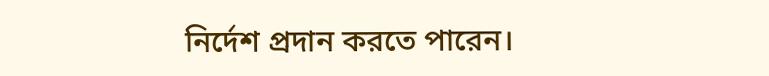নির্দেশ প্রদান করতে পারেন।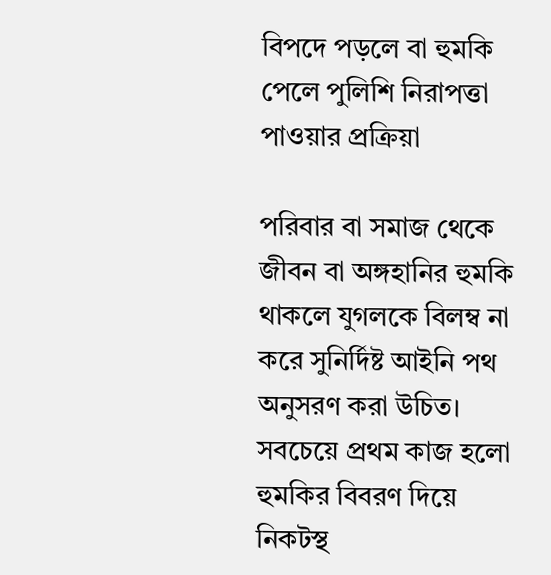বিপদে পড়লে বা হুমকি পেলে পুলিশি নিরাপত্তা পাওয়ার প্রক্রিয়া

পরিবার বা সমাজ থেকে জীবন বা অঙ্গহানির হুমকি থাকলে যুগলকে বিলম্ব না করে সুনির্দিষ্ট আইনি পথ অনুসরণ করা উচিত। সবচেয়ে প্রথম কাজ হলো হুমকির বিবরণ দিয়ে নিকটস্থ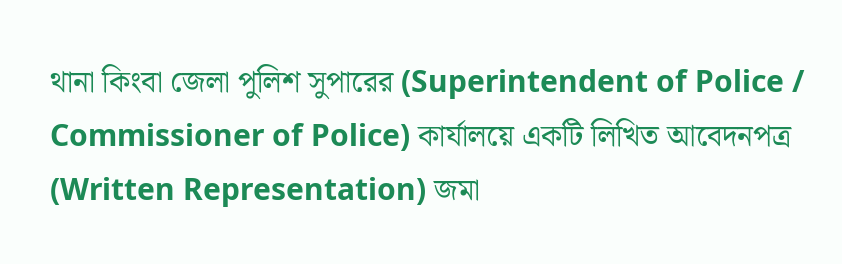থানা কিংবা জেলা পুলিশ সুপারের (Superintendent of Police / Commissioner of Police) কার্যালয়ে একটি লিখিত আবেদনপত্র (Written Representation) জমা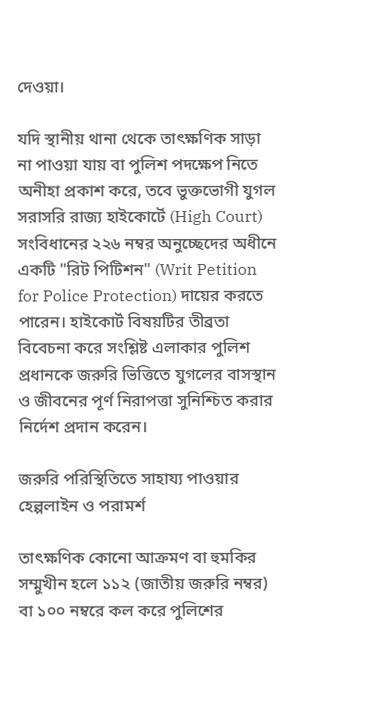দেওয়া।

যদি স্থানীয় থানা থেকে তাৎক্ষণিক সাড়া না পাওয়া যায় বা পুলিশ পদক্ষেপ নিতে অনীহা প্রকাশ করে, তবে ভুক্তভোগী যুগল সরাসরি রাজ্য হাইকোর্টে (High Court) সংবিধানের ২২৬ নম্বর অনুচ্ছেদের অধীনে একটি "রিট পিটিশন" (Writ Petition for Police Protection) দায়ের করতে পারেন। হাইকোর্ট বিষয়টির তীব্রতা বিবেচনা করে সংশ্লিষ্ট এলাকার পুলিশ প্রধানকে জরুরি ভিত্তিতে যুগলের বাসস্থান ও জীবনের পূর্ণ নিরাপত্তা সুনিশ্চিত করার নির্দেশ প্রদান করেন।

জরুরি পরিস্থিতিতে সাহায্য পাওয়ার হেল্পলাইন ও পরামর্শ

তাৎক্ষণিক কোনো আক্রমণ বা হুমকির সম্মুখীন হলে ১১২ (জাতীয় জরুরি নম্বর) বা ১০০ নম্বরে কল করে পুলিশের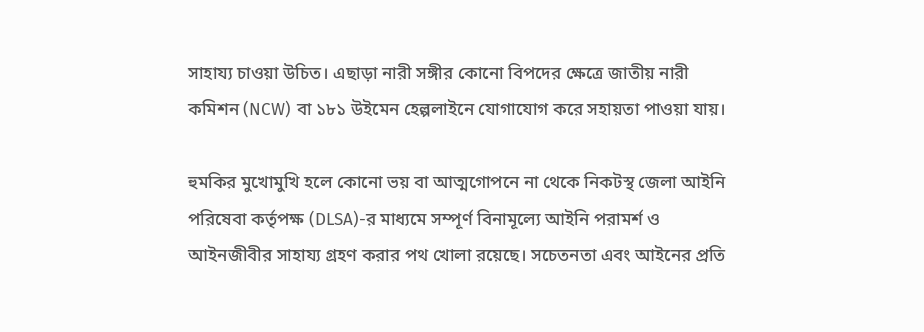সাহায্য চাওয়া উচিত। এছাড়া নারী সঙ্গীর কোনো বিপদের ক্ষেত্রে জাতীয় নারী কমিশন (NCW) বা ১৮১ উইমেন হেল্পলাইনে যোগাযোগ করে সহায়তা পাওয়া যায়।

হুমকির মুখোমুখি হলে কোনো ভয় বা আত্মগোপনে না থেকে নিকটস্থ জেলা আইনি পরিষেবা কর্তৃপক্ষ (DLSA)-র মাধ্যমে সম্পূর্ণ বিনামূল্যে আইনি পরামর্শ ও আইনজীবীর সাহায্য গ্রহণ করার পথ খোলা রয়েছে। সচেতনতা এবং আইনের প্রতি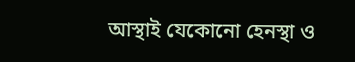আস্থাই যেকোনো হেনস্থা ও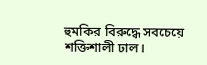হুমকির বিরুদ্ধে সবচেয়ে শক্তিশালী ঢাল।